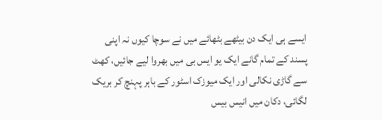ایسے ہی ایک دن بیٹھے بٹھائے میں نے سوچا کیوں نہ اپنی پسند کے تمام گانے ایک یو ایس بی میں بھروا لیے جائیں، کھٹ سے گاڑی نکالی اور ایک میوزک اسٹور کے باہر پہنچ کر بریک لگائی، دکان میں انیس بیس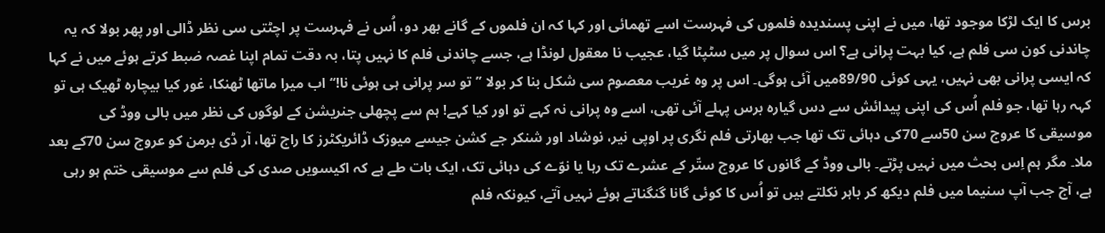برس کا ایک لڑکا موجود تھا، میں نے اپنی پسندیدہ فلموں کی فہرست اسے تھمائی اور کہا کہ ان فلموں کے گانے بھر دو، اُس نے فہرست پر اچٹتی سی نظر ڈالی اور پھر بولا کہ یہ چاندنی کون سی فلم ہے، کیا بہت پرانی ہے؟ اس سوال پر میں سٹپٹا گیا، عجیب نا معقول لونڈا ہے، جسے چاندنی فلم کا نہیں پتا، بہ دقت تمام اپنا غصہ ضبط کرتے ہوئے میں نے کہا کہ ایسی پرانی بھی نہیں، یہی کوئی 89/90میں آئی ہوگی۔ اس پر وہ غریب معصوم سی شکل بنا کر بولا ’’تو سر پرانی ہی ہوئی نا!‘‘ اب میرا ماتھا ٹھنکا، غور کیا بیچارہ ٹھیک ہی تو کہہ رہا تھا، جو فلم اُس کی اپنی پیدائش سے دس گیارہ برس پہلے آئی تھی، اسے وہ پرانی نہ کہے تو اور کیا کہے! ہم سے پچھلی جنریشن کے لوگوں کی نظر میں بالی ووڈ کی موسیقی کا عروج سن 50سے 70کی دہائی تک تھا جب بھارتی فلم نگری پر اوپی نیر، نوشاد اور شنکر جے کشن جیسے میوزک ڈائریکٹرز کا راج تھا، آر ڈی برمن کو عروج سن 70کے بعد ملا۔ مگر ہم اِس بحث میں نہیں پڑتے۔ بالی ووڈ کے گانوں کا عروج ستّر کے عشرے تک رہا یا نوّے کی دہائی تک، ایک بات طے ہے کہ اکیسویں صدی کی فلم سے موسیقی ختم ہو رہی ہے، آج جب آپ سنیما میں فلم دیکھ کر باہر نکلتے ہیں تو اُس کا کوئی گانا گنگناتے ہوئے نہیں آتے، کیونکہ فلم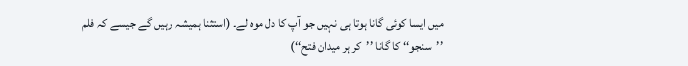میں ایسا کوئی گانا ہوتا ہی نہیں جو آپ کا دل موہ لے۔ (استثنا ہمیشہ رہیں گے جیسے کہ فلم ’’سنجو‘‘ کا گانا ’’کر ہر میدان فتح‘‘)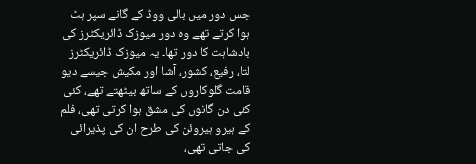جس دور میں بالی ووڈ کے گانے سپر ہٹ ہوا کرتے تھے وہ دور میوزک ڈائریکٹرز کی بادشاہت کا دور تھا۔ یہ میوزک ڈائریکٹرز لتا، رفیع، کشور، آشا اور مکیش جیسے دیو قامت گلوکاروں کے ساتھ بیٹھتے تھے، کئی کئی دن گانوں کی مشق ہوا کرتی تھی، فلم کے ہیرو ہیروئن کی طرح ان کی پذیرائی کی جاتی تھی،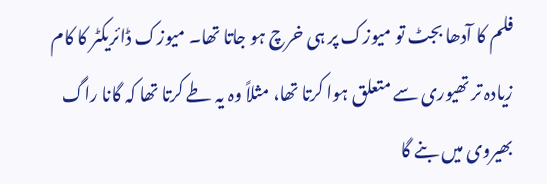فلم کا آدھا بجٹ تو میوزک پر ہی خرچ ہو جاتا تھا۔ میوزک ڈائریکٹر کا کام زیادہ تر تھیوری سے متعلق ہوا کرتا تھا، مثلاً وہ یہ طے کرتا تھا کہ گانا راگ بھیروی میں بنے گا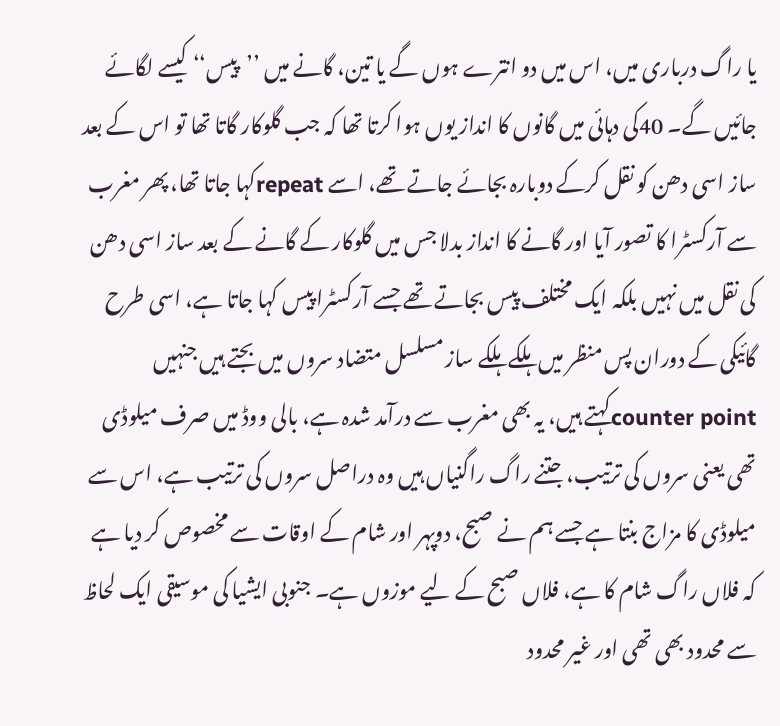یا راگ درباری میں، اس میں دو انترے ہوں گے یا تین، گانے میں ’’پیس‘‘ کیسے لگائے جائیں گے۔ 40کی دہائی میں گانوں کا انداز یوں ہوا کرتا تھا کہ جب گلوکار گاتا تھا تو اس کے بعد ساز اسی دھن کو نقل کرکے دوبارہ بجائے جاتے تھے، اسے repeatکہا جاتا تھا، پھر مغرب سے آرکسٹرا کا تصور آیا اور گانے کا انداز بدلا جس میں گلوکار کے گانے کے بعد ساز اسی دھن کی نقل میں نہیں بلکہ ایک مختلف پیس بجاتے تھے جسے آرکسٹرا پیس کہا جاتا ہے، اسی طرح گائیکی کے دوران پس منظر میں ہلکے ہلکے ساز مسلسل متضاد سروں میں بجتے ہیں جنہیں counter pointکہتے ہیں، یہ بھی مغرب سے درآمد شدہ ہے، بالی ووڈ میں صرف میلوڈی تھی یعنی سروں کی ترتیب، جتنے راگ راگنیاں ہیں وہ دراصل سروں کی ترتیب ہے، اس سے میلوڈی کا مزاج بنتا ہے جسے ہم نے صبح، دوپہر اور شام کے اوقات سے مخصوص کر دیا ہے کہ فلاں راگ شام کا ہے، فلاں صبح کے لیے موزوں ہے۔ جنوبی ایشیا کی موسیقی ایک لحاظ سے محدود بھی تھی اور غیر محدود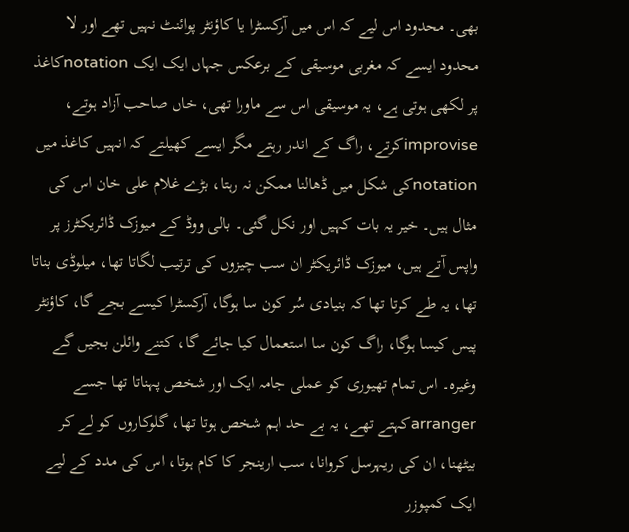بھی۔ محدود اس لیے کہ اس میں آرکسٹرا یا کاؤنٹر پوائنٹ نہیں تھے اور لا محدود ایسے کہ مغربی موسیقی کے برعکس جہاں ایک ایک notationکاغذ پر لکھی ہوتی ہے، یہ موسیقی اس سے ماورا تھی، خاں صاحب آزاد ہوتے، improviseکرتے، راگ کے اندر رہتے مگر ایسے کھیلتے کہ انہیں کاغذ میں notationکی شکل میں ڈھالنا ممکن نہ رہتا، بڑے غلام علی خان اس کی مثال ہیں۔ خیر یہ بات کہیں اور نکل گئی۔ بالی ووڈ کے میوزک ڈائریکٹرز پر واپس آتے ہیں، میوزک ڈائریکٹر ان سب چیزوں کی ترتیب لگاتا تھا، میلوڈی بناتا تھا، یہ طے کرتا تھا کہ بنیادی سُر کون سا ہوگا، آرکسٹرا کیسے بجے گا، کاؤنٹر پیس کیسا ہوگا، راگ کون سا استعمال کیا جائے گا، کتنے وائلن بجیں گے وغیرہ۔ اس تمام تھیوری کو عملی جامہ ایک اور شخص پہناتا تھا جسے arrangerکہتے تھے، یہ بے حد اہم شخص ہوتا تھا، گلوکاروں کو لے کر بیٹھنا، ان کی ریہرسل کروانا، سب ارینجر کا کام ہوتا، اس کی مدد کے لیے ایک کمپوزر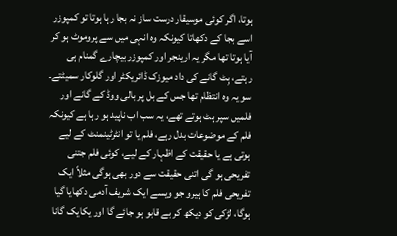ہوتا، اگر کوئی موسیقار درست ساز نہ بجا رہا ہوتا تو کمپوزر اسے بجا کے دکھاتا کیونکہ وہ انہی میں سے پروموٹ ہو کر آیا ہوتا تھا مگر یہ ارینجر اور کمپوزر بیچارے گمنام ہی رہتے، ہِٹ گانے کی داد میوزک ڈائریکٹر اور گلوکار سمیٹتے۔
سو یہ وہ انتظام تھا جس کے بل پر بالی ووڈ کے گانے اور فلمیں سپر ہٹ ہوتے تھے، یہ سب اب ناپید ہو رہا ہے کیونکہ فلم کے موضوعات بدل رہے، فلم یا تو انٹرٹینمنٹ کے لیے ہوتی ہے یا حقیقت کے اظہار کے لیے، کوئی فلم جتنی تفریحی ہو گی اتنی حقیقت سے دور بھی ہوگی مثلاً ایک تفریحی فلم کا ہیرو جو ویسے ایک شریف آدمی دکھایا گیا ہوگا، لڑکی کو دیکھ کر بے قابو ہو جائے گا اور یکایک گانا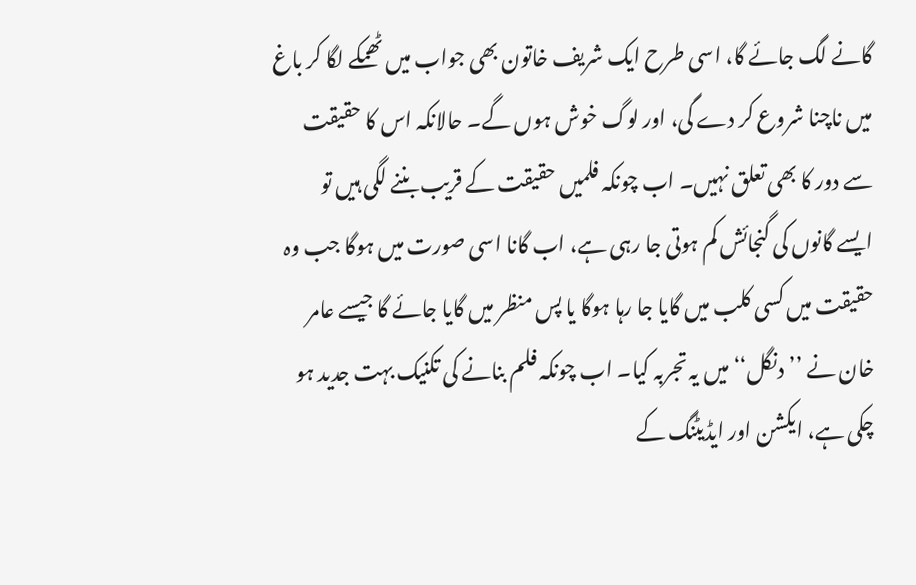گانے لگ جائے گا، اسی طرح ایک شریف خاتون بھی جواب میں ٹھمکے لگا کر باغ میں ناچنا شروع کر دے گی، اور لوگ خوش ہوں گے۔ حالانکہ اس کا حقیقت سے دور کا بھی تعلق نہیں۔ اب چونکہ فلمیں حقیقت کے قریب بننے لگی ہیں تو ایسے گانوں کی گنجائش کم ہوتی جا رہی ہے، اب گانا اسی صورت میں ہوگا جب وہ حقیقت میں کسی کلب میں گایا جا رہا ہوگا یا پس منظر میں گایا جائے گا جیسے عامر خان نے ’’دنگل‘‘ میں یہ تجربہ کیا۔ اب چونکہ فلم بنانے کی تکنیک بہت جدید ہو چکی ہے، ایکشن اور ایڈیٹنگ کے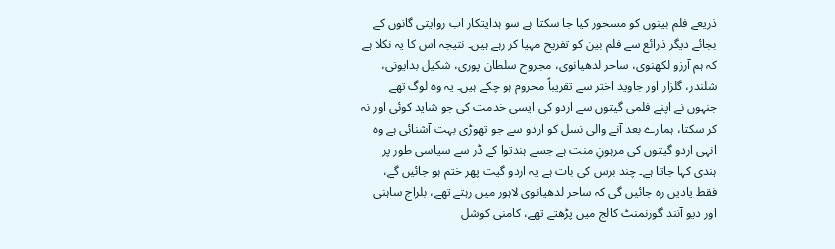ذریعے فلم بینوں کو مسحور کیا جا سکتا ہے سو ہدایتکار اب روایتی گانوں کے بجائے دیگر ذرائع سے فلم بین کو تفریح مہیا کر رہے ہیں۔ نتیجہ اس کا یہ نکلا ہے کہ ہم آرزو لکھنوی، ساحر لدھیانوی، مجروح سلطان پوری، شکیل بدایونی، شلندر، گلزار اور جاوید اختر سے تقریباً محروم ہو چکے ہیں۔ یہ وہ لوگ تھے جنہوں نے اپنے فلمی گیتوں سے اردو کی ایسی خدمت کی جو شاید کوئی اور نہ کر سکتا، ہمارے بعد آنے والی نسل کو اردو سے جو تھوڑی بہت آشنائی ہے وہ انہی اردو گیتوں کی مرہونِ منت ہے جسے ہندتوا کے ڈر سے سیاسی طور پر ہندی کہا جاتا ہے۔ چند برس کی بات ہے یہ اردو گیت پھر ختم ہو جائیں گے، فقط یادیں رہ جائیں گی کہ ساحر لدھیانوی لاہور میں رہتے تھے، بلراج ساہنی اور دیو آنند گورنمنٹ کالج میں پڑھتے تھے، کامنی کوشل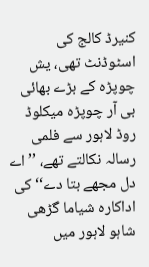کنیرڈ کالج کی اسٹوڈنٹ تھی، یش چوپڑہ کے بڑے بھائی بی آر چوپڑہ میکلوڈ روڈ لاہور سے فلمی رسالہ نکالتے تھے، ’’اے دل مجھے بتا دے‘‘ کی اداکارہ شیاما گڑھی شاہو لاہور میں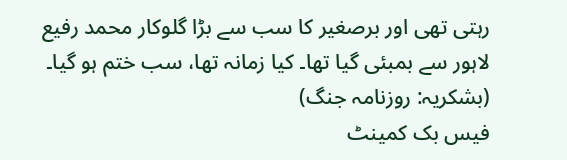رہتی تھی اور برصغیر کا سب سے بڑا گلوکار محمد رفیع لاہور سے بمبئی گیا تھا۔ کیا زمانہ تھا، سب ختم ہو گیا۔
(بشکریہ: روزنامہ جنگ)
فیس بک کمینٹ